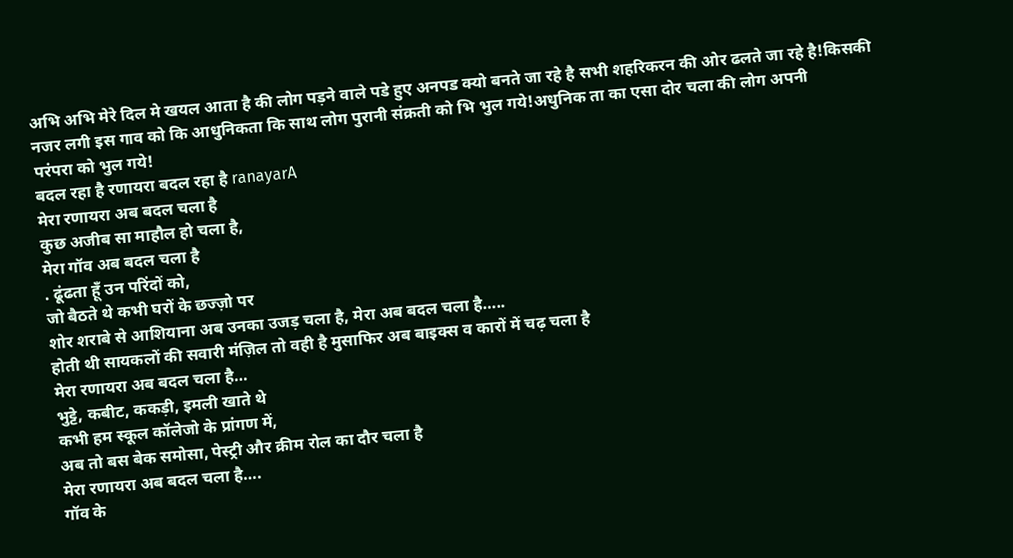अभि अभि मेरे दिल मे खयल आता है की लोग पड़ने वाले पडे हुए अनपड क्यो बनते जा रहे है सभी शहरिकरन की ओर ढलते जा रहे है!किसकी नजर लगी इस गाव को कि आधुनिकता कि साथ लोग पुरानी संक्रती को भि भुल गये!अधुनिक ता का एसा दोर चला की लोग अपनी
परंपरा को भुल गये!
बदल रहा है रणायरा बदल रहा है ranayarA
मेरा रणायरा अब बदल चला है
कुछ अजीब सा माहौल हो चला है,
मेरा गॉव अब बदल चला है
. ढूंढता हूँ उन परिंदों को,
जो बैठते थे कभी घरों के छज्ज़ो पर
शोर शराबे से आशियाना अब उनका उजड़ चला है, मेरा अब बदल चला है…..
होती थी सायकलों की सवारी मंज़िल तो वही है मुसाफिर अब बाइक्स व कारों में चढ़ चला है
मेरा रणायरा अब बदल चला है…
भुट्टे, कबीट, ककड़ी, इमली खाते थे
कभी हम स्कूल कॉलेजो के प्रांगण में,
अब तो बस बेक समोसा, पेस्ट्री और क्रीम रोल का दौर चला है
मेरा रणायरा अब बदल चला है….
गॉव के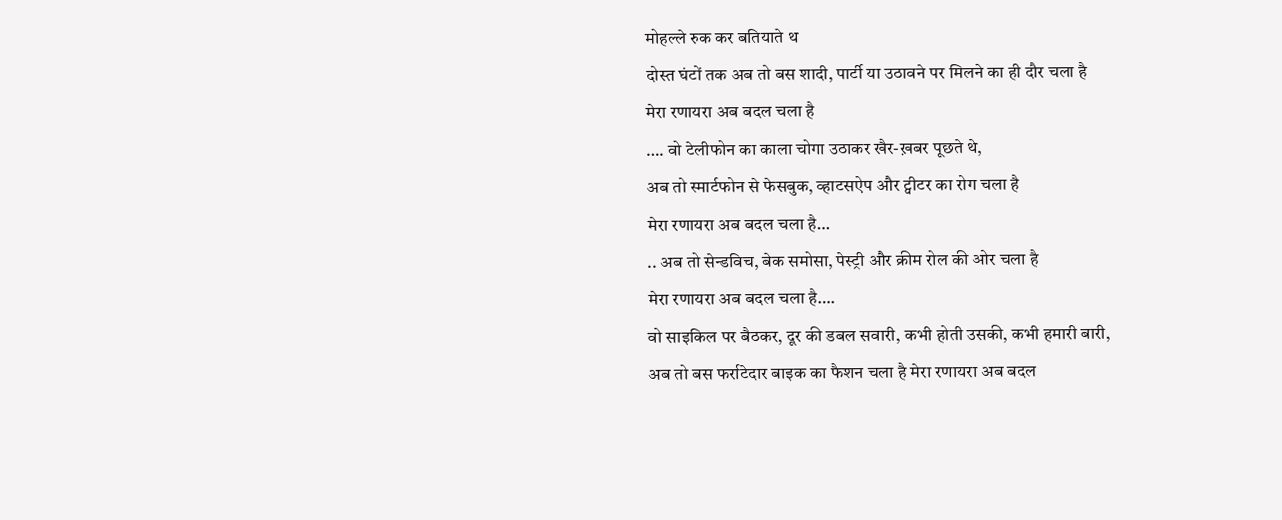मोहल्ले रुक कर बतियाते थ
दोस्त घंटों तक अब तो बस शादी, पार्टी या उठावने पर मिलने का ही दौर चला है
मेरा रणायरा अब बदल चला है
…. वो टेलीफोन का काला चोगा उठाकर खैर-ख़बर पूछते थे,
अब तो स्मार्टफोन से फेसबुक, व्हाटसऐप और ट्वीटर का रोग चला है
मेरा रणायरा अब बदल चला है…
.. अब तो सेन्डविच, बेक समोसा, पेस्ट्री और क्रीम रोल की ओर चला है
मेरा रणायरा अब बदल चला है….
वो साइकिल पर बैठकर, दूर की डबल सवारी, कभी होती उसकी, कभी हमारी बारी,
अब तो बस फर्राटेदार बाइक का फैशन चला है मेरा रणायरा अब बदल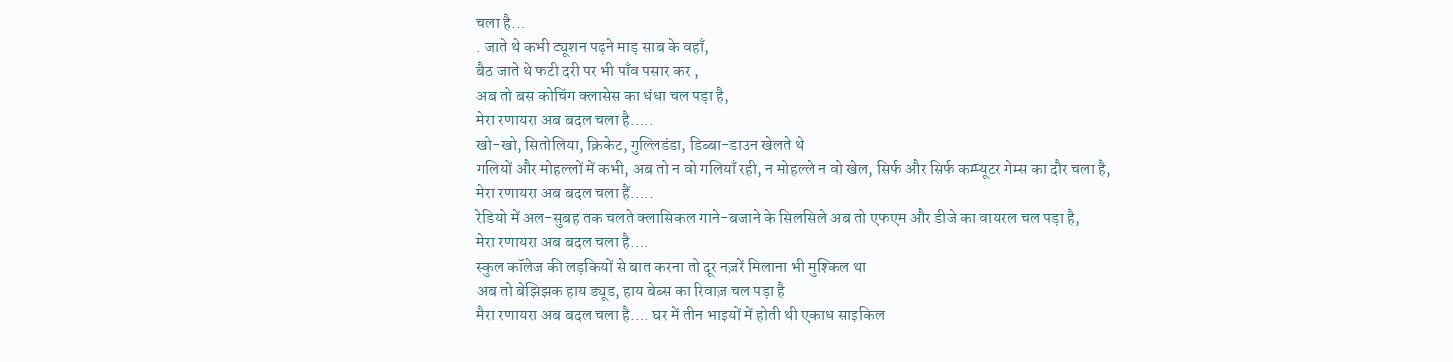चला है…
. जाते थे कभी ट्यूशन पढ़ने माड़ साब के वहाँ,
बैठ जाते थे फटी दरी पर भी पाँव पसार कर ,
अब तो बस कोचिंग क्लासेस का धंधा चल पड़ा है,
मेरा रणायरा अब बदल चला है…..
खो-खो, सितोलिया, क्रिकेट, गुल्लिडंडा, डिब्बा-डाउन खेलते थे
गलियों और मोहल्लों में कभी, अब तो न वो गलियाँ रही, न मोहल्ले न वो खेल, सिर्फ और सिर्फ कम्प्यूटर गेम्स का दौर चला है,
मेरा रणायरा अब बदल चला हैं…..
रेडियो में अल-सुबह तक चलते क्लासिकल गाने-बजाने के सिलसिले अब तो एफएम और डीजे का वायरल चल पड़ा है,
मेरा रणायरा अब बदल चला है….
स्कुल कॉलेज की लड़कियों से बात करना तो दूर नज़रें मिलाना भी मुश्किल था
अब तो बेझिझक हाय ड्यूड, हाय बेब्स का रिवाज़ चल पड़ा है
मैरा रणायरा अब बदल चला है…. घर में तीन भाइयों में होती थी एकाध साइकिल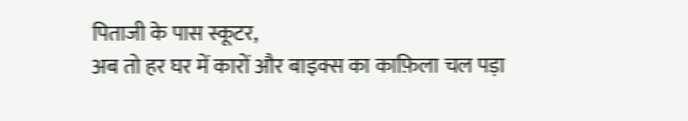पिताजी के पास स्कूटर,
अब तो हर घर में कारों और बाइक्स का काफ़िला चल पड़ा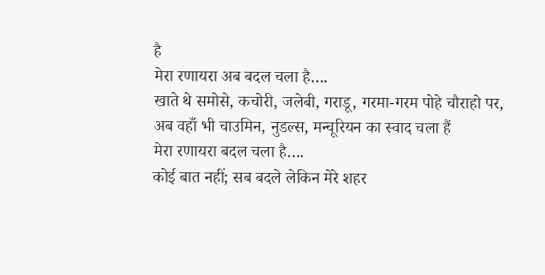है
मेरा रणायरा अब बदल चला है….
खाते थे समोसे, कचोरी, जलेबी, गराडू, गरमा-गरम पोहे चौराहो पर,
अब वहाँ भी चाउमिन, नुडल्स, मन्चूरियन का स्वाद चला हैं
मेरा रणायरा बदल चला है….
कोई बात नहीं; सब बदले लेकिन मेरे शहर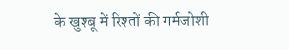के खुश्बू में रिश्तों की गर्मजोशी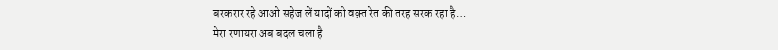बरकरार रहे आओ सहेज लें यादों को वक़्त रेत की तरह सरक रहा है…
मेरा रणायरा अब बदल चला है